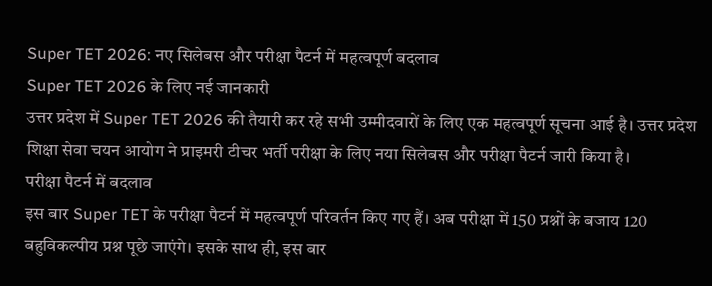Super TET 2026: नए सिलेबस और परीक्षा पैटर्न में महत्वपूर्ण बदलाव
Super TET 2026 के लिए नई जानकारी
उत्तर प्रदेश में Super TET 2026 की तैयारी कर रहे सभी उम्मीदवारों के लिए एक महत्वपूर्ण सूचना आई है। उत्तर प्रदेश शिक्षा सेवा चयन आयोग ने प्राइमरी टीचर भर्ती परीक्षा के लिए नया सिलेबस और परीक्षा पैटर्न जारी किया है।
परीक्षा पैटर्न में बदलाव
इस बार Super TET के परीक्षा पैटर्न में महत्वपूर्ण परिवर्तन किए गए हैं। अब परीक्षा में 150 प्रश्नों के बजाय 120 बहुविकल्पीय प्रश्न पूछे जाएंगे। इसके साथ ही, इस बार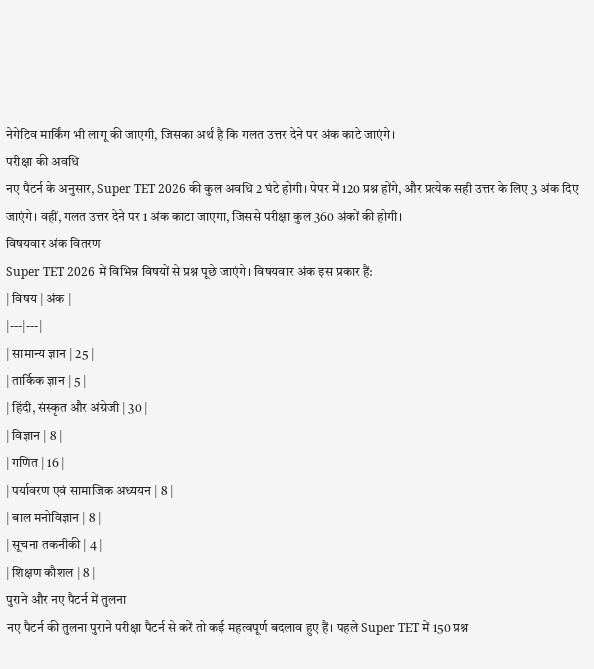नेगेटिव मार्किंग भी लागू की जाएगी, जिसका अर्थ है कि गलत उत्तर देने पर अंक काटे जाएंगे।
परीक्षा की अवधि
नए पैटर्न के अनुसार, Super TET 2026 की कुल अवधि 2 घंटे होगी। पेपर में 120 प्रश्न होंगे, और प्रत्येक सही उत्तर के लिए 3 अंक दिए जाएंगे। वहीं, गलत उत्तर देने पर 1 अंक काटा जाएगा, जिससे परीक्षा कुल 360 अंकों की होगी।
विषयवार अंक वितरण
Super TET 2026 में विभिन्न विषयों से प्रश्न पूछे जाएंगे। विषयवार अंक इस प्रकार हैं:
| विषय | अंक |
|---|---|
| सामान्य ज्ञान | 25 |
| तार्किक ज्ञान | 5 |
| हिंदी, संस्कृत और अंग्रेजी | 30 |
| विज्ञान | 8 |
| गणित | 16 |
| पर्यावरण एवं सामाजिक अध्ययन | 8 |
| बाल मनोविज्ञान | 8 |
| सूचना तकनीकी | 4 |
| शिक्षण कौशल | 8 |
पुराने और नए पैटर्न में तुलना
नए पैटर्न की तुलना पुराने परीक्षा पैटर्न से करें तो कई महत्वपूर्ण बदलाव हुए हैं। पहले Super TET में 150 प्रश्न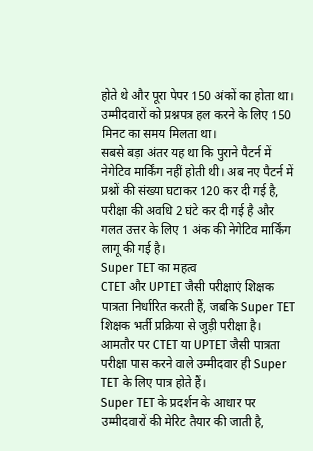होते थे और पूरा पेपर 150 अंकों का होता था। उम्मीदवारों को प्रश्नपत्र हल करने के लिए 150 मिनट का समय मिलता था।
सबसे बड़ा अंतर यह था कि पुराने पैटर्न में नेगेटिव मार्किंग नहीं होती थी। अब नए पैटर्न में प्रश्नों की संख्या घटाकर 120 कर दी गई है, परीक्षा की अवधि 2 घंटे कर दी गई है और गलत उत्तर के लिए 1 अंक की नेगेटिव मार्किंग लागू की गई है।
Super TET का महत्व
CTET और UPTET जैसी परीक्षाएं शिक्षक पात्रता निर्धारित करती हैं, जबकि Super TET शिक्षक भर्ती प्रक्रिया से जुड़ी परीक्षा है। आमतौर पर CTET या UPTET जैसी पात्रता परीक्षा पास करने वाले उम्मीदवार ही Super TET के लिए पात्र होते हैं।
Super TET के प्रदर्शन के आधार पर उम्मीदवारों की मेरिट तैयार की जाती है,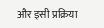और इसी प्रक्रिया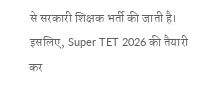से सरकारी शिक्षक भर्ती की जाती है। इसलिए, Super TET 2026 की तैयारी कर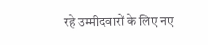रहे उम्मीदवारों के लिए नए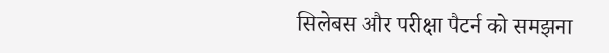सिलेबस और परीक्षा पैटर्न को समझना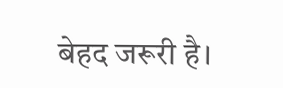बेहद जरूरी है।